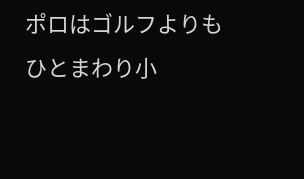ポロはゴルフよりもひとまわり小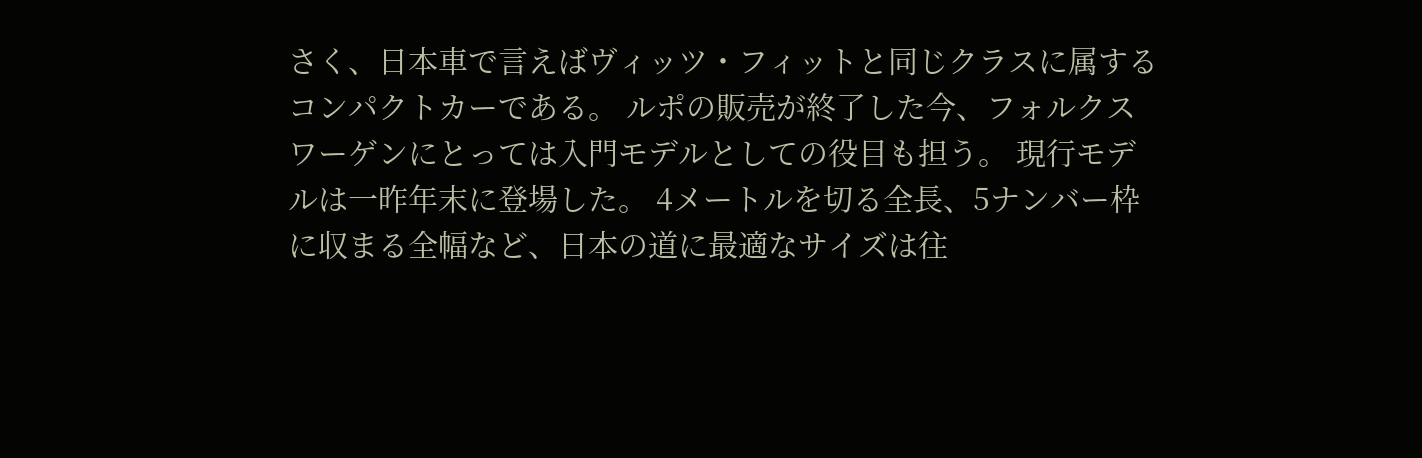さく、日本車で言えばヴィッツ・フィットと同じクラスに属するコンパクトカーである。 ルポの販売が終了した今、フォルクスワーゲンにとっては入門モデルとしての役目も担う。 現行モデルは一昨年末に登場した。 4メートルを切る全長、5ナンバー枠に収まる全幅など、日本の道に最適なサイズは往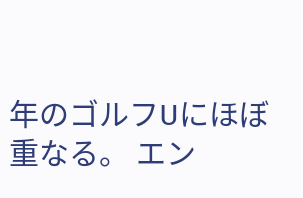年のゴルフUにほぼ重なる。 エン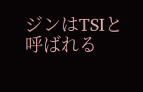ジンはTSIと呼ばれる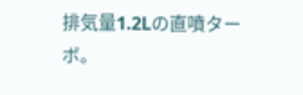排気量1.2Lの直噴ターボ。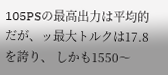105PSの最高出力は平均的だが、ッ最大トルクは17.8を誇り、 しかも1550〜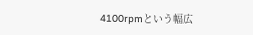4100rpmという幅広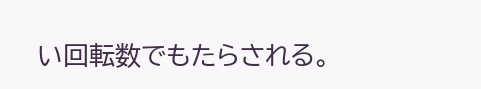い回転数でもたらされる。